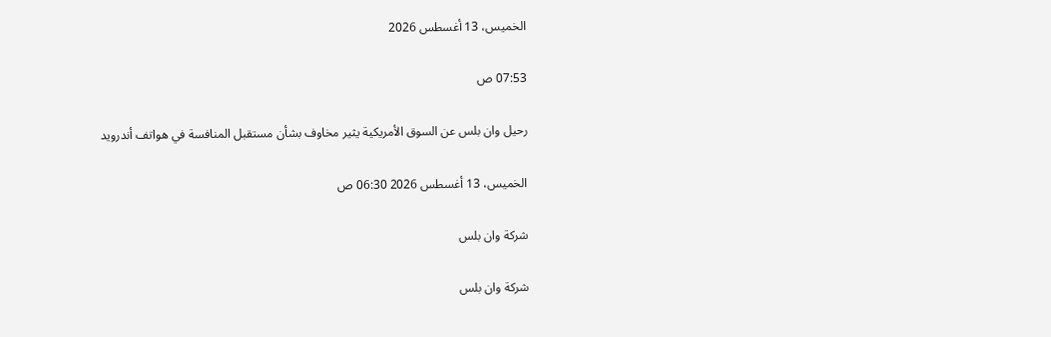الخميس، 13 أغسطس 2026

07:53 ص

رحيل وان بلس عن السوق الأمريكية يثير مخاوف بشأن مستقبل المنافسة في هواتف أندرويد

الخميس، 13 أغسطس 2026 06:30 ص

شركة وان بلس

شركة وان بلس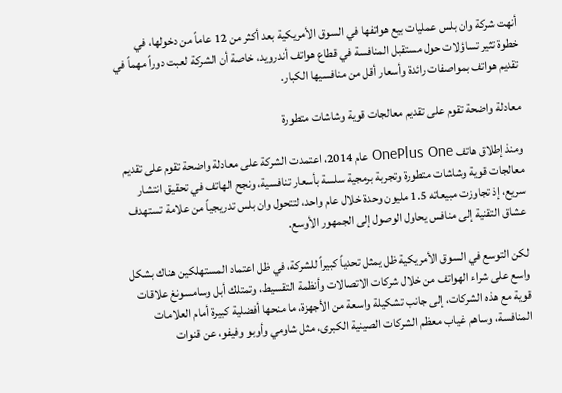أنهت شركة وان بلس عمليات بيع هواتفها في السوق الأمريكية بعد أكثر من 12 عاماً من دخولها، في خطوة تثير تساؤلات حول مستقبل المنافسة في قطاع هواتف أندرويد، خاصة أن الشركة لعبت دوراً مهماً في تقديم هواتف بمواصفات رائدة وأسعار أقل من منافسيها الكبار.

معادلة واضحة تقوم على تقديم معالجات قوية وشاشات متطورة

ومنذ إطلاق هاتف OnePlus One عام 2014، اعتمدت الشركة على معادلة واضحة تقوم على تقديم معالجات قوية وشاشات متطورة وتجربة برمجية سلسة بأسعار تنافسية، ونجح الهاتف في تحقيق انتشار سريع، إذ تجاوزت مبيعاته 1.5 مليون وحدة خلال عام واحد، لتتحول وان بلس تدريجياً من علامة تستهدف عشاق التقنية إلى منافس يحاول الوصول إلى الجمهور الأوسع.

لكن التوسع في السوق الأمريكية ظل يمثل تحدياً كبيراً للشركة، في ظل اعتماد المستهلكين هناك بشكل واسع على شراء الهواتف من خلال شركات الاتصالات وأنظمة التقسيط، وتمتلك أبل وسامسونغ علاقات قوية مع هذه الشركات، إلى جانب تشكيلة واسعة من الأجهزة، ما منحها أفضلية كبيرة أمام العلامات المنافسة، وساهم غياب معظم الشركات الصينية الكبرى، مثل شاومي وأوبو وفيفو، عن قنوات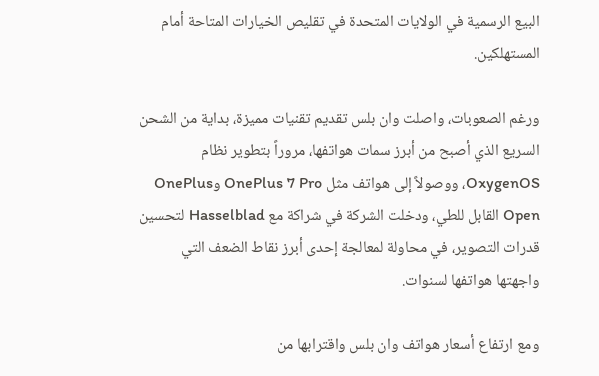البيع الرسمية في الولايات المتحدة في تقليص الخيارات المتاحة أمام المستهلكين.

ورغم الصعوبات، واصلت وان بلس تقديم تقنيات مميزة، بداية من الشحن السريع الذي أصبح من أبرز سمات هواتفها، مروراً بتطوير نظام OxygenOS، ووصولاً إلى هواتف مثل OnePlus 7 Pro وOnePlus Open القابل للطي، ودخلت الشركة في شراكة مع Hasselblad لتحسين قدرات التصوير، في محاولة لمعالجة إحدى أبرز نقاط الضعف التي واجهتها هواتفها لسنوات.

ومع ارتفاع أسعار هواتف وان بلس واقترابها من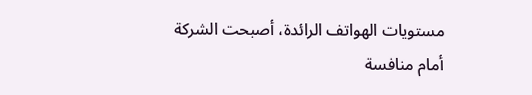مستويات الهواتف الرائدة، أصبحت الشركة أمام منافسة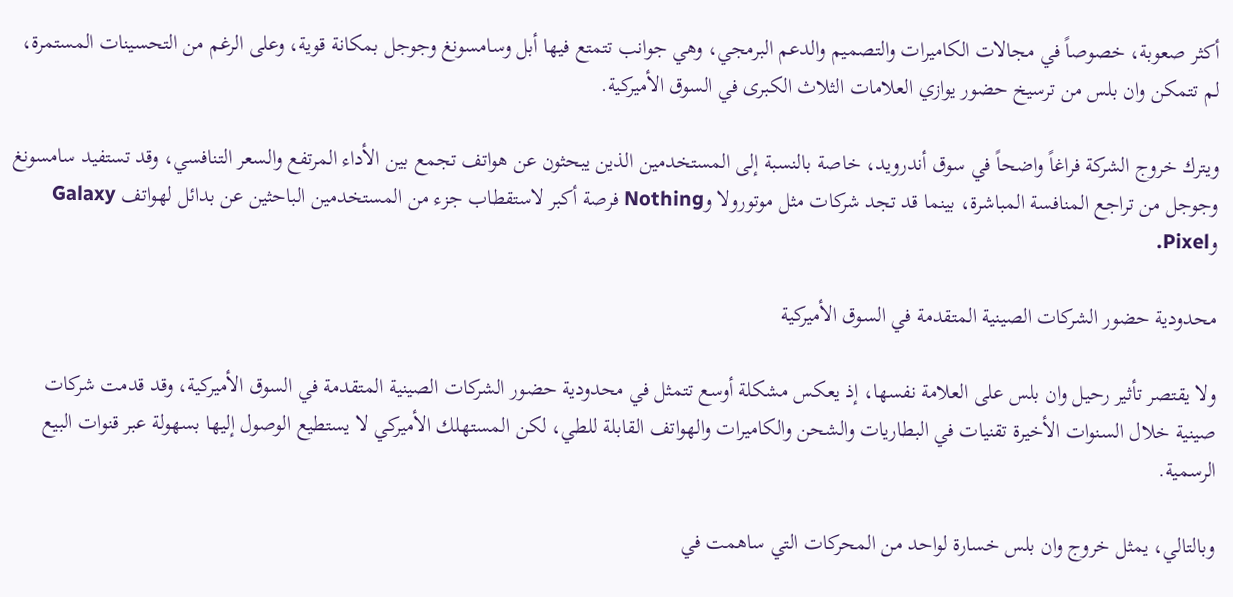أكثر صعوبة، خصوصاً في مجالات الكاميرات والتصميم والدعم البرمجي، وهي جوانب تتمتع فيها أبل وسامسونغ وجوجل بمكانة قوية، وعلى الرغم من التحسينات المستمرة، لم تتمكن وان بلس من ترسيخ حضور يوازي العلامات الثلاث الكبرى في السوق الأميركية.

ويترك خروج الشركة فراغاً واضحاً في سوق أندرويد، خاصة بالنسبة إلى المستخدمين الذين يبحثون عن هواتف تجمع بين الأداء المرتفع والسعر التنافسي، وقد تستفيد سامسونغ وجوجل من تراجع المنافسة المباشرة، بينما قد تجد شركات مثل موتورولا وNothing فرصة أكبر لاستقطاب جزء من المستخدمين الباحثين عن بدائل لهواتف Galaxy وPixel.

محدودية حضور الشركات الصينية المتقدمة في السوق الأميركية

ولا يقتصر تأثير رحيل وان بلس على العلامة نفسها، إذ يعكس مشكلة أوسع تتمثل في محدودية حضور الشركات الصينية المتقدمة في السوق الأميركية، وقد قدمت شركات صينية خلال السنوات الأخيرة تقنيات في البطاريات والشحن والكاميرات والهواتف القابلة للطي، لكن المستهلك الأميركي لا يستطيع الوصول إليها بسهولة عبر قنوات البيع الرسمية.

وبالتالي، يمثل خروج وان بلس خسارة لواحد من المحركات التي ساهمت في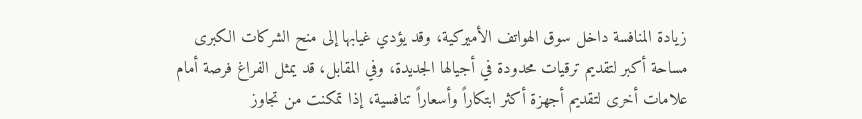زيادة المنافسة داخل سوق الهواتف الأميركية، وقد يؤدي غيابها إلى منح الشركات الكبرى مساحة أكبر لتقديم ترقيات محدودة في أجيالها الجديدة، وفي المقابل، قد يمثل الفراغ فرصة أمام علامات أخرى لتقديم أجهزة أكثر ابتكاراً وأسعاراً تنافسية، إذا تمكنت من تجاوز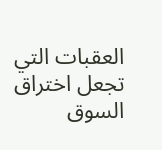العقبات التي تجعل اختراق السوق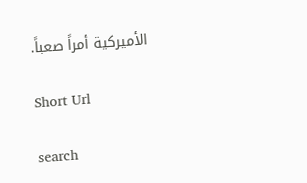الأميركية أمراً صعباً.

Short Url

search